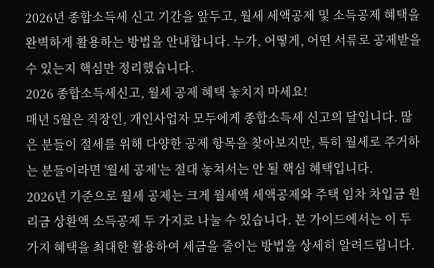2026년 종합소득세 신고 기간을 앞두고, 월세 세액공제 및 소득공제 혜택을 완벽하게 활용하는 방법을 안내합니다. 누가, 어떻게, 어떤 서류로 공제받을 수 있는지 핵심만 정리했습니다.
2026 종합소득세신고, 월세 공제 혜택 놓치지 마세요!
매년 5월은 직장인, 개인사업자 모두에게 종합소득세 신고의 달입니다. 많은 분들이 절세를 위해 다양한 공제 항목을 찾아보지만, 특히 월세로 주거하는 분들이라면 '월세 공제'는 절대 놓쳐서는 안 될 핵심 혜택입니다.
2026년 기준으로 월세 공제는 크게 월세액 세액공제와 주택 임차 차입금 원리금 상환액 소득공제 두 가지로 나눌 수 있습니다. 본 가이드에서는 이 두 가지 혜택을 최대한 활용하여 세금을 줄이는 방법을 상세히 알려드립니다.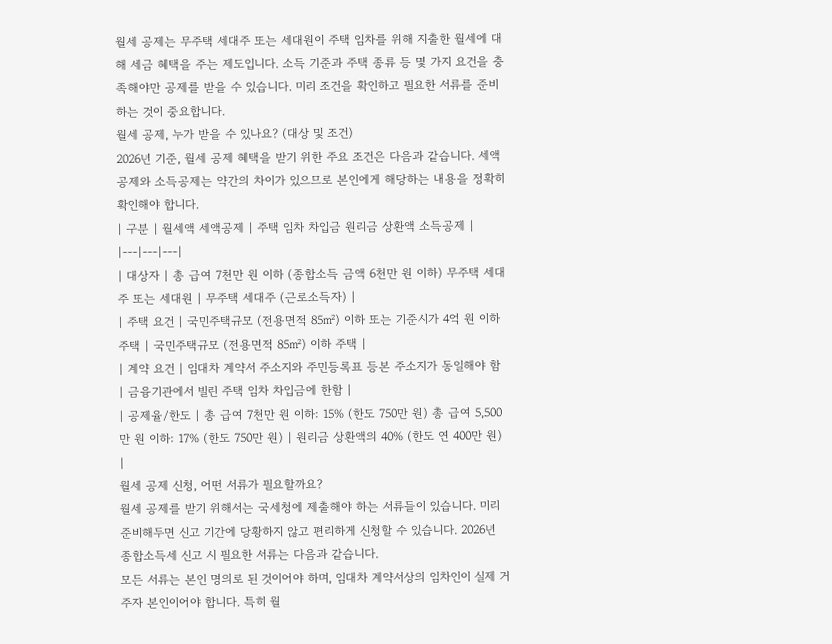월세 공제는 무주택 세대주 또는 세대원이 주택 임차를 위해 지출한 월세에 대해 세금 혜택을 주는 제도입니다. 소득 기준과 주택 종류 등 몇 가지 요건을 충족해야만 공제를 받을 수 있습니다. 미리 조건을 확인하고 필요한 서류를 준비하는 것이 중요합니다.
월세 공제, 누가 받을 수 있나요? (대상 및 조건)
2026년 기준, 월세 공제 혜택을 받기 위한 주요 조건은 다음과 같습니다. 세액공제와 소득공제는 약간의 차이가 있으므로 본인에게 해당하는 내용을 정확히 확인해야 합니다.
| 구분 | 월세액 세액공제 | 주택 임차 차입금 원리금 상환액 소득공제 |
|---|---|---|
| 대상자 | 총 급여 7천만 원 이하 (종합소득 금액 6천만 원 이하) 무주택 세대주 또는 세대원 | 무주택 세대주 (근로소득자) |
| 주택 요건 | 국민주택규모 (전용면적 85㎡) 이하 또는 기준시가 4억 원 이하 주택 | 국민주택규모 (전용면적 85㎡) 이하 주택 |
| 계약 요건 | 임대차 계약서 주소지와 주민등록표 등본 주소지가 동일해야 함 | 금융기관에서 빌린 주택 임차 차입금에 한함 |
| 공제율/한도 | 총 급여 7천만 원 이하: 15% (한도 750만 원) 총 급여 5,500만 원 이하: 17% (한도 750만 원) | 원리금 상환액의 40% (한도 연 400만 원) |
월세 공제 신청, 어떤 서류가 필요할까요?
월세 공제를 받기 위해서는 국세청에 제출해야 하는 서류들이 있습니다. 미리 준비해두면 신고 기간에 당황하지 않고 편리하게 신청할 수 있습니다. 2026년 종합소득세 신고 시 필요한 서류는 다음과 같습니다.
모든 서류는 본인 명의로 된 것이어야 하며, 임대차 계약서상의 임차인이 실제 거주자 본인이어야 합니다. 특히 월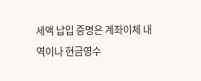세액 납입 증명은 계좌이체 내역이나 현금영수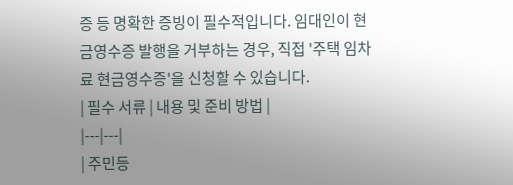증 등 명확한 증빙이 필수적입니다. 임대인이 현금영수증 발행을 거부하는 경우, 직접 '주택 임차료 현금영수증'을 신청할 수 있습니다.
| 필수 서류 | 내용 및 준비 방법 |
|---|---|
| 주민등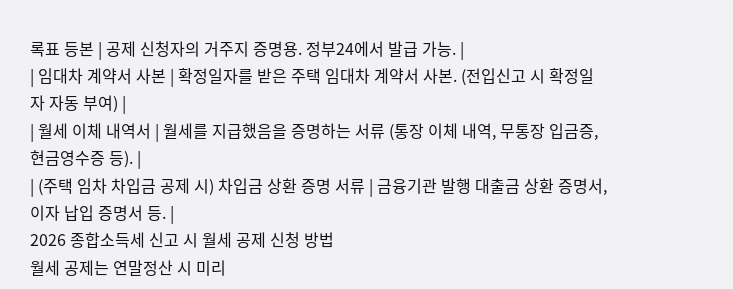록표 등본 | 공제 신청자의 거주지 증명용. 정부24에서 발급 가능. |
| 임대차 계약서 사본 | 확정일자를 받은 주택 임대차 계약서 사본. (전입신고 시 확정일자 자동 부여) |
| 월세 이체 내역서 | 월세를 지급했음을 증명하는 서류 (통장 이체 내역, 무통장 입금증, 현금영수증 등). |
| (주택 임차 차입금 공제 시) 차입금 상환 증명 서류 | 금융기관 발행 대출금 상환 증명서, 이자 납입 증명서 등. |
2026 종합소득세 신고 시 월세 공제 신청 방법
월세 공제는 연말정산 시 미리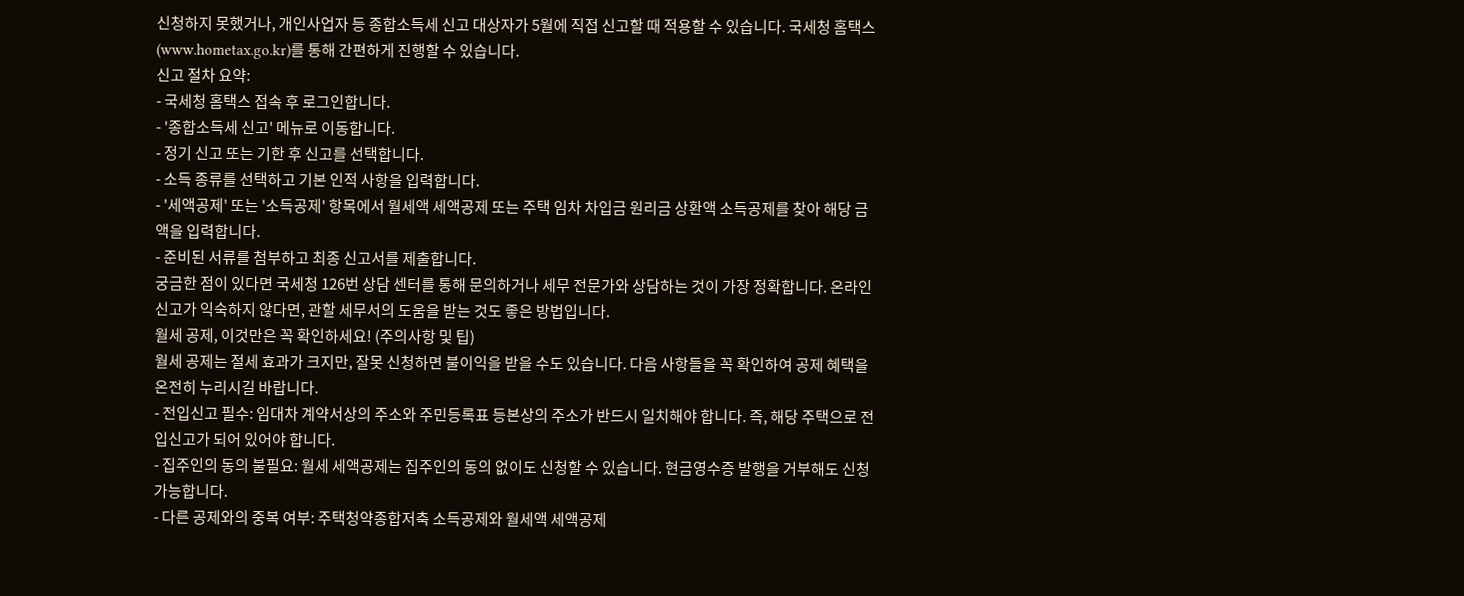신청하지 못했거나, 개인사업자 등 종합소득세 신고 대상자가 5월에 직접 신고할 때 적용할 수 있습니다. 국세청 홈택스(www.hometax.go.kr)를 통해 간편하게 진행할 수 있습니다.
신고 절차 요약:
- 국세청 홈택스 접속 후 로그인합니다.
- '종합소득세 신고' 메뉴로 이동합니다.
- 정기 신고 또는 기한 후 신고를 선택합니다.
- 소득 종류를 선택하고 기본 인적 사항을 입력합니다.
- '세액공제' 또는 '소득공제' 항목에서 월세액 세액공제 또는 주택 임차 차입금 원리금 상환액 소득공제를 찾아 해당 금액을 입력합니다.
- 준비된 서류를 첨부하고 최종 신고서를 제출합니다.
궁금한 점이 있다면 국세청 126번 상담 센터를 통해 문의하거나 세무 전문가와 상담하는 것이 가장 정확합니다. 온라인 신고가 익숙하지 않다면, 관할 세무서의 도움을 받는 것도 좋은 방법입니다.
월세 공제, 이것만은 꼭 확인하세요! (주의사항 및 팁)
월세 공제는 절세 효과가 크지만, 잘못 신청하면 불이익을 받을 수도 있습니다. 다음 사항들을 꼭 확인하여 공제 혜택을 온전히 누리시길 바랍니다.
- 전입신고 필수: 임대차 계약서상의 주소와 주민등록표 등본상의 주소가 반드시 일치해야 합니다. 즉, 해당 주택으로 전입신고가 되어 있어야 합니다.
- 집주인의 동의 불필요: 월세 세액공제는 집주인의 동의 없이도 신청할 수 있습니다. 현금영수증 발행을 거부해도 신청 가능합니다.
- 다른 공제와의 중복 여부: 주택청약종합저축 소득공제와 월세액 세액공제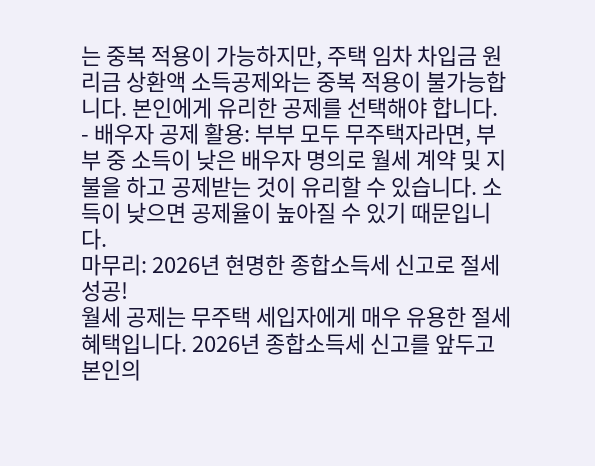는 중복 적용이 가능하지만, 주택 임차 차입금 원리금 상환액 소득공제와는 중복 적용이 불가능합니다. 본인에게 유리한 공제를 선택해야 합니다.
- 배우자 공제 활용: 부부 모두 무주택자라면, 부부 중 소득이 낮은 배우자 명의로 월세 계약 및 지불을 하고 공제받는 것이 유리할 수 있습니다. 소득이 낮으면 공제율이 높아질 수 있기 때문입니다.
마무리: 2026년 현명한 종합소득세 신고로 절세 성공!
월세 공제는 무주택 세입자에게 매우 유용한 절세 혜택입니다. 2026년 종합소득세 신고를 앞두고 본인의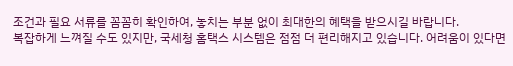조건과 필요 서류를 꼼꼼히 확인하여, 놓치는 부분 없이 최대한의 혜택을 받으시길 바랍니다.
복잡하게 느껴질 수도 있지만, 국세청 홈택스 시스템은 점점 더 편리해지고 있습니다. 어려움이 있다면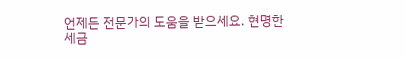언제든 전문가의 도움을 받으세요. 현명한 세금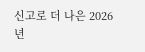신고로 더 나은 2026년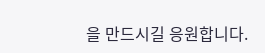을 만드시길 응원합니다.